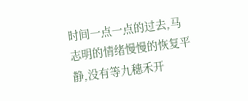时间一点一点的过去,马志明的情绪慢慢的恢复平静,没有等九穗禾开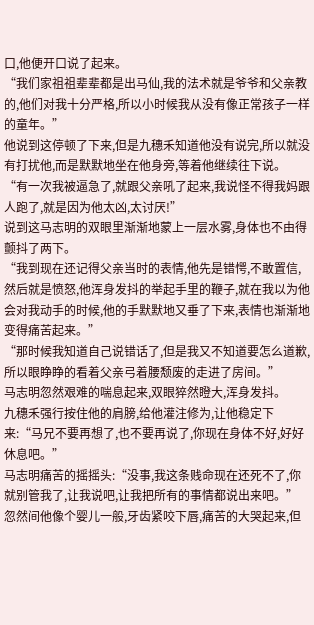口,他便开口说了起来。
“我们家祖祖辈辈都是出马仙,我的法术就是爷爷和父亲教的,他们对我十分严格,所以小时候我从没有像正常孩子一样的童年。”
他说到这停顿了下来,但是九穗禾知道他没有说完,所以就没有打扰他,而是默默地坐在他身旁,等着他继续往下说。
“有一次我被逼急了,就跟父亲吼了起来,我说怪不得我妈跟人跑了,就是因为他太凶,太讨厌!”
说到这马志明的双眼里渐渐地蒙上一层水雾,身体也不由得颤抖了两下。
“我到现在还记得父亲当时的表情,他先是错愕,不敢置信,然后就是愤怒,他浑身发抖的举起手里的鞭子,就在我以为他会对我动手的时候,他的手默默地又垂了下来,表情也渐渐地变得痛苦起来。”
“那时候我知道自己说错话了,但是我又不知道要怎么道歉,所以眼睁睁的看着父亲弓着腰颓废的走进了房间。”
马志明忽然艰难的喘息起来,双眼猝然瞪大,浑身发抖。
九穗禾强行按住他的肩膀,给他灌注修为,让他稳定下来:“马兄不要再想了,也不要再说了,你现在身体不好,好好休息吧。”
马志明痛苦的摇摇头:“没事,我这条贱命现在还死不了,你就别管我了,让我说吧,让我把所有的事情都说出来吧。”
忽然间他像个婴儿一般,牙齿紧咬下唇,痛苦的大哭起来,但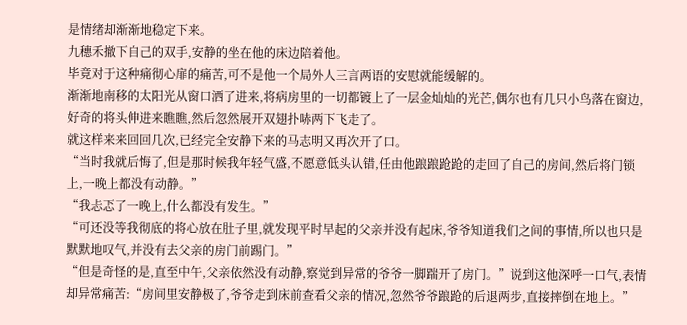是情绪却渐渐地稳定下来。
九穗禾撤下自己的双手,安静的坐在他的床边陪着他。
毕竟对于这种痛彻心扉的痛苦,可不是他一个局外人三言两语的安慰就能缓解的。
渐渐地南移的太阳光从窗口洒了进来,将病房里的一切都镀上了一层金灿灿的光芒,偶尔也有几只小鸟落在窗边,好奇的将头伸进来瞧瞧,然后忽然展开双翅扑哧两下飞走了。
就这样来来回回几次,已经完全安静下来的马志明又再次开了口。
“当时我就后悔了,但是那时候我年轻气盛,不愿意低头认错,任由他踉踉跄跄的走回了自己的房间,然后将门锁上,一晚上都没有动静。”
“我忐忑了一晚上,什么都没有发生。”
“可还没等我彻底的将心放在肚子里,就发现平时早起的父亲并没有起床,爷爷知道我们之间的事情,所以也只是默默地叹气,并没有去父亲的房门前踢门。”
“但是奇怪的是,直至中午,父亲依然没有动静,察觉到异常的爷爷一脚踹开了房门。”说到这他深呼一口气,表情却异常痛苦:“房间里安静极了,爷爷走到床前查看父亲的情况,忽然爷爷踉跄的后退两步,直接摔倒在地上。”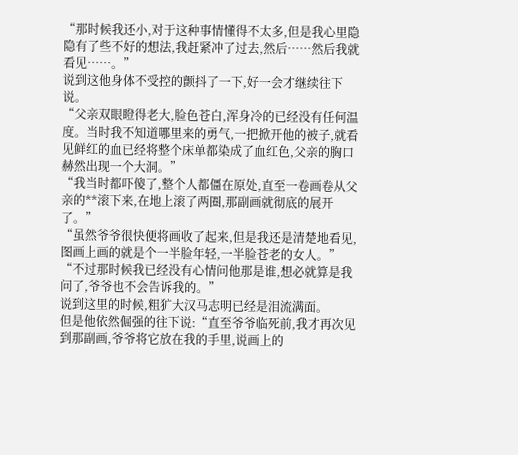“那时候我还小,对于这种事情懂得不太多,但是我心里隐隐有了些不好的想法,我赶紧冲了过去,然后……然后我就看见……。”
说到这他身体不受控的颤抖了一下,好一会才继续往下说。
“父亲双眼瞪得老大,脸色苍白,浑身冷的已经没有任何温度。当时我不知道哪里来的勇气,一把掀开他的被子,就看见鲜红的血已经将整个床单都染成了血红色,父亲的胸口赫然出现一个大洞。”
“我当时都吓傻了,整个人都僵在原处,直至一卷画卷从父亲的**滚下来,在地上滚了两圈,那副画就彻底的展开了。”
“虽然爷爷很快便将画收了起来,但是我还是清楚地看见,图画上画的就是个一半脸年轻,一半脸苍老的女人。”
“不过那时候我已经没有心情问他那是谁,想必就算是我问了,爷爷也不会告诉我的。”
说到这里的时候,粗犷大汉马志明已经是泪流满面。
但是他依然倔强的往下说:“直至爷爷临死前,我才再次见到那副画,爷爷将它放在我的手里,说画上的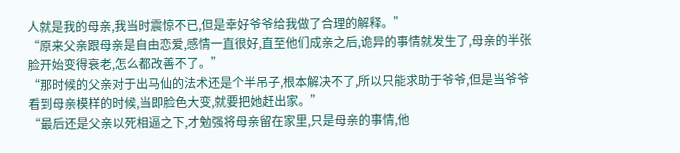人就是我的母亲,我当时震惊不已,但是幸好爷爷给我做了合理的解释。”
“原来父亲跟母亲是自由恋爱,感情一直很好,直至他们成亲之后,诡异的事情就发生了,母亲的半张脸开始变得衰老,怎么都改善不了。”
“那时候的父亲对于出马仙的法术还是个半吊子,根本解决不了,所以只能求助于爷爷,但是当爷爷看到母亲模样的时候,当即脸色大变,就要把她赶出家。”
“最后还是父亲以死相逼之下,才勉强将母亲留在家里,只是母亲的事情,他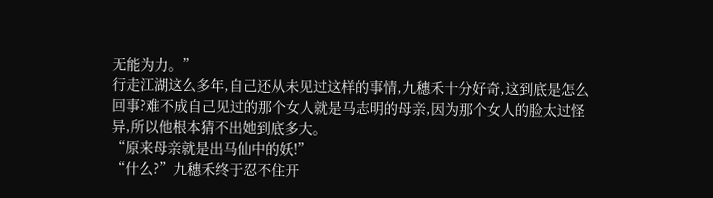无能为力。”
行走江湖这么多年,自己还从未见过这样的事情,九穗禾十分好奇,这到底是怎么回事?难不成自己见过的那个女人就是马志明的母亲,因为那个女人的脸太过怪异,所以他根本猜不出她到底多大。
“原来母亲就是出马仙中的妖!”
“什么?”九穗禾终于忍不住开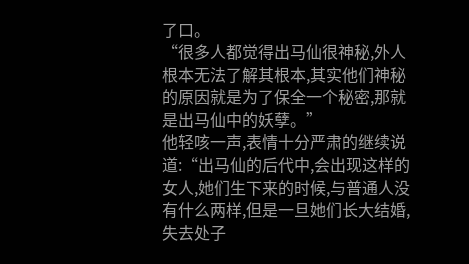了口。
“很多人都觉得出马仙很神秘,外人根本无法了解其根本,其实他们神秘的原因就是为了保全一个秘密,那就是出马仙中的妖孽。”
他轻咳一声,表情十分严肃的继续说道:“出马仙的后代中,会出现这样的女人,她们生下来的时候,与普通人没有什么两样,但是一旦她们长大结婚,失去处子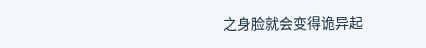之身脸就会变得诡异起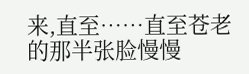来,直至……直至苍老的那半张脸慢慢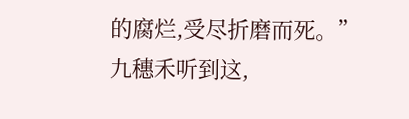的腐烂,受尽折磨而死。”
九穗禾听到这,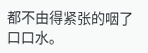都不由得紧张的咽了口口水。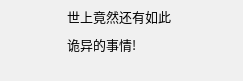世上竟然还有如此诡异的事情!